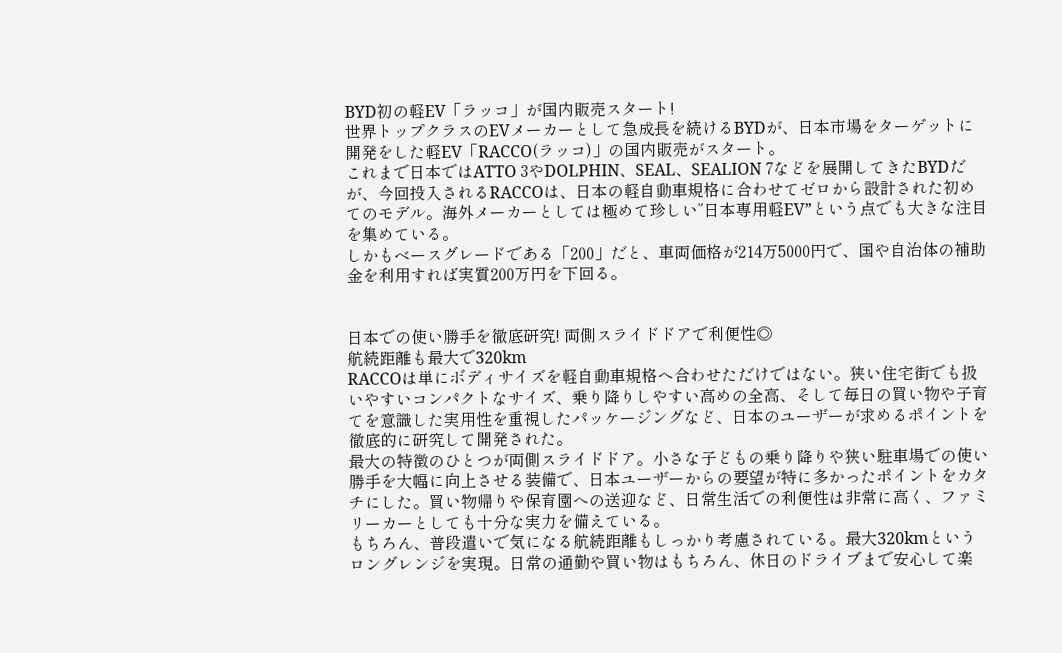BYD初の軽EV「ラッコ」が国内販売スタート!
世界トップクラスのEVメーカーとして急成長を続けるBYDが、日本市場をターゲットに開発をした軽EV「RACCO(ラッコ)」の国内販売がスタート。
これまで日本ではATTO 3やDOLPHIN、SEAL、SEALION 7などを展開してきたBYDだが、今回投入されるRACCOは、日本の軽自動車規格に合わせてゼロから設計された初めてのモデル。海外メーカーとしては極めて珍しい”日本専用軽EV”という点でも大きな注目を集めている。
しかもベースグレードである「200」だと、車両価格が214万5000円で、国や自治体の補助金を利用すれば実質200万円を下回る。


日本での使い勝手を徹底研究! 両側スライドドアで利便性◎
航続距離も最大で320km
RACCOは単にボディサイズを軽自動車規格へ合わせただけではない。狭い住宅街でも扱いやすいコンパクトなサイズ、乗り降りしやすい高めの全高、そして毎日の買い物や子育てを意識した実用性を重視したパッケージングなど、日本のユーザーが求めるポイントを徹底的に研究して開発された。
最大の特徴のひとつが両側スライドドア。小さな子どもの乗り降りや狭い駐車場での使い勝手を大幅に向上させる装備で、日本ユーザーからの要望が特に多かったポイントをカタチにした。買い物帰りや保育園への送迎など、日常生活での利便性は非常に高く、ファミリーカーとしても十分な実力を備えている。
もちろん、普段遣いで気になる航続距離もしっかり考慮されている。最大320kmというロングレンジを実現。日常の通勤や買い物はもちろん、休日のドライブまで安心して楽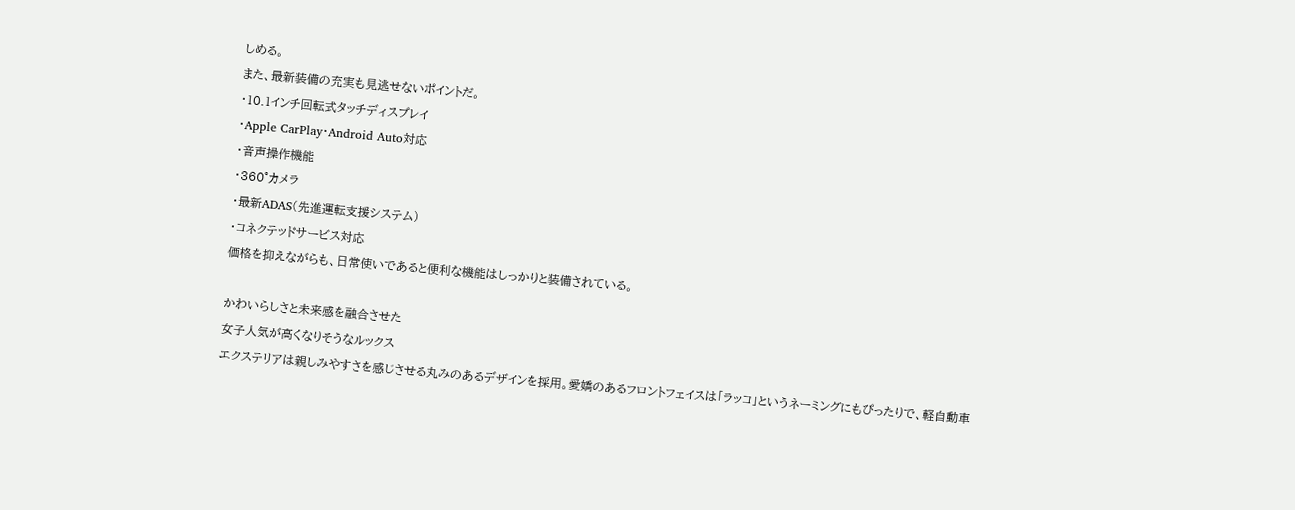しめる。
また、最新装備の充実も見逃せないポイントだ。
・10.1インチ回転式タッチディスプレイ
・Apple CarPlay・Android Auto対応
・音声操作機能
・360°カメラ
・最新ADAS(先進運転支援システム)
・コネクテッドサービス対応
価格を抑えながらも、日常使いであると便利な機能はしっかりと装備されている。

かわいらしさと未来感を融合させた
女子人気が高くなりそうなルックス
エクステリアは親しみやすさを感じさせる丸みのあるデザインを採用。愛嬌のあるフロントフェイスは「ラッコ」というネーミングにもぴったりで、軽自動車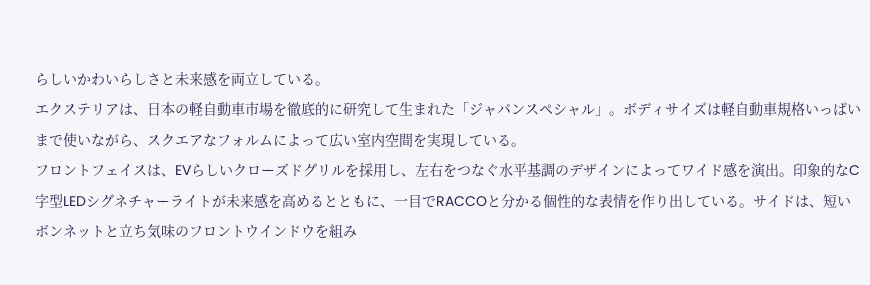らしいかわいらしさと未来感を両立している。
エクステリアは、日本の軽自動車市場を徹底的に研究して生まれた「ジャパンスペシャル」。ボディサイズは軽自動車規格いっぱいまで使いながら、スクエアなフォルムによって広い室内空間を実現している。
フロントフェイスは、EVらしいクローズドグリルを採用し、左右をつなぐ水平基調のデザインによってワイド感を演出。印象的なC字型LEDシグネチャーライトが未来感を高めるとともに、一目でRACCOと分かる個性的な表情を作り出している。サイドは、短いボンネットと立ち気味のフロントウインドウを組み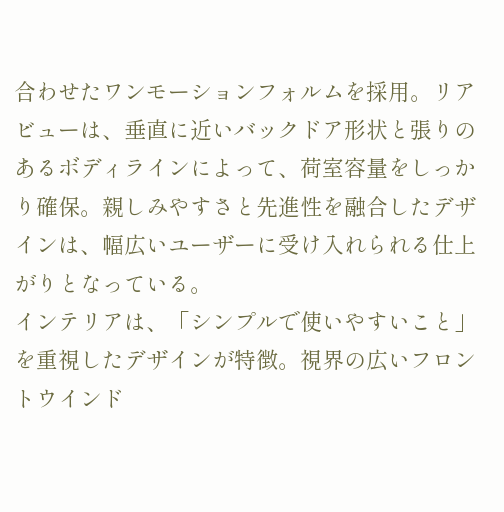合わせたワンモーションフォルムを採用。リアビューは、垂直に近いバックドア形状と張りのあるボディラインによって、荷室容量をしっかり確保。親しみやすさと先進性を融合したデザインは、幅広いユーザーに受け入れられる仕上がりとなっている。
インテリアは、「シンプルで使いやすいこと」を重視したデザインが特徴。視界の広いフロントウインド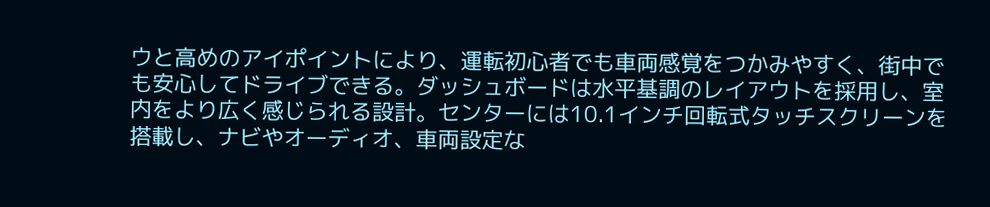ウと高めのアイポイントにより、運転初心者でも車両感覚をつかみやすく、街中でも安心してドライブできる。ダッシュボードは水平基調のレイアウトを採用し、室内をより広く感じられる設計。センターには10.1インチ回転式タッチスクリーンを搭載し、ナビやオーディオ、車両設定な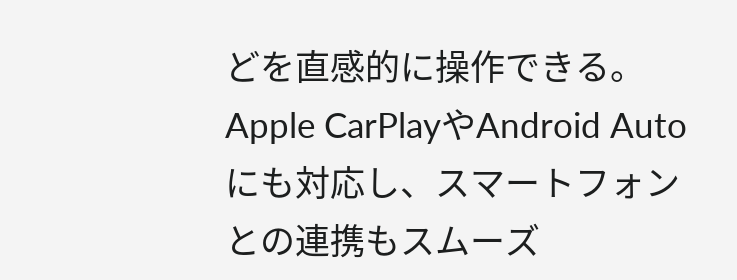どを直感的に操作できる。Apple CarPlayやAndroid Autoにも対応し、スマートフォンとの連携もスムーズ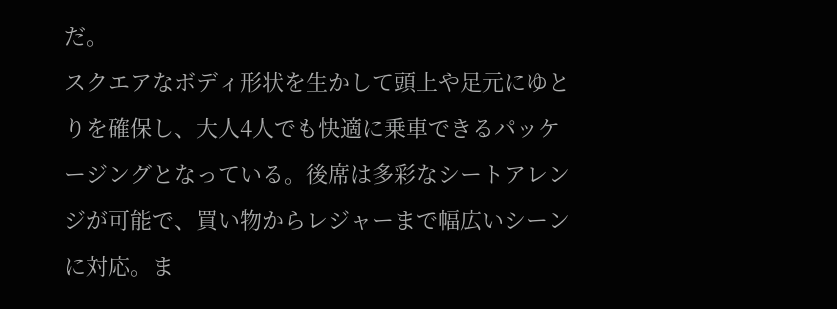だ。
スクエアなボディ形状を生かして頭上や足元にゆとりを確保し、大人4人でも快適に乗車できるパッケージングとなっている。後席は多彩なシートアレンジが可能で、買い物からレジャーまで幅広いシーンに対応。ま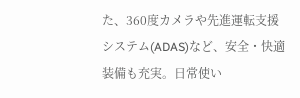た、360度カメラや先進運転支援システム(ADAS)など、安全・快適装備も充実。日常使い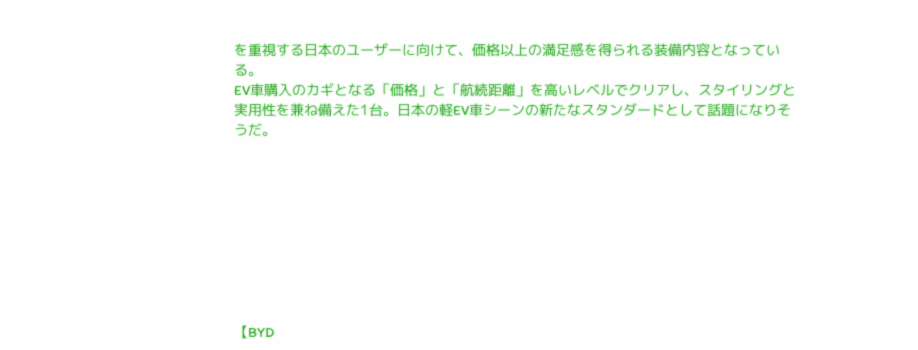を重視する日本のユーザーに向けて、価格以上の満足感を得られる装備内容となっている。
EV車購入のカギとなる「価格」と「航続距離」を高いレベルでクリアし、スタイリングと実用性を兼ね備えた1台。日本の軽EV車シーンの新たなスタンダードとして話題になりそうだ。









【BYD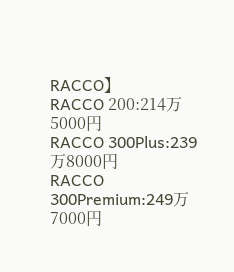RACCO】
RACCO 200:214万5000円
RACCO 300Plus:239万8000円
RACCO 300Premium:249万7000円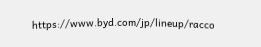https://www.byd.com/jp/lineup/racco